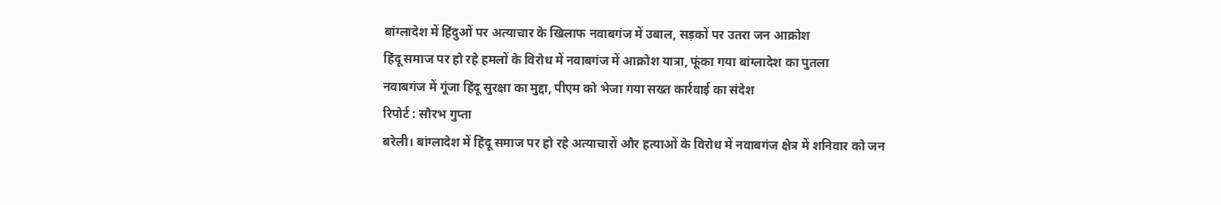बांग्लादेश में हिंदुओं पर अत्याचार के खिलाफ नवाबगंज में उबाल, सड़कों पर उतरा जन आक्रोश
हिंदू समाज पर हो रहे हमलों के विरोध में नवाबगंज में आक्रोश यात्रा, फूंका गया बांग्लादेश का पुतला
नवाबगंज में गूंजा हिंदू सुरक्षा का मुद्दा, पीएम को भेजा गया सख्त कार्रवाई का संदेश
रिपोर्ट : सौरभ गुप्ता
बरेली। बांग्लादेश में हिंदू समाज पर हो रहे अत्याचारों और हत्याओं के विरोध में नवाबगंज क्षेत्र में शनिवार को जन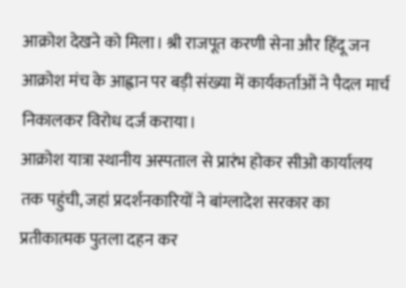आक्रोश देखने को मिला। श्री राजपूत करणी सेना और हिंदू जन आक्रोश मंच के आह्वान पर बड़ी संख्या में कार्यकर्ताओं ने पैदल मार्च निकालकर विरोध दर्ज कराया।
आक्रोश यात्रा स्थानीय अस्पताल से प्रारंभ होकर सीओ कार्यालय तक पहुंची, जहां प्रदर्शनकारियों ने बांग्लादेश सरकार का प्रतीकात्मक पुतला दहन कर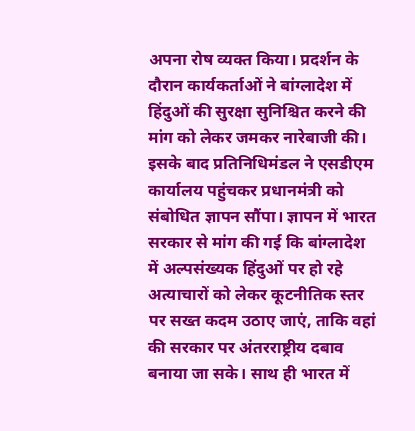अपना रोष व्यक्त किया। प्रदर्शन के दौरान कार्यकर्ताओं ने बांग्लादेश में हिंदुओं की सुरक्षा सुनिश्चित करने की मांग को लेकर जमकर नारेबाजी की।
इसके बाद प्रतिनिधिमंडल ने एसडीएम कार्यालय पहुंचकर प्रधानमंत्री को संबोधित ज्ञापन सौंपा। ज्ञापन में भारत सरकार से मांग की गई कि बांग्लादेश में अल्पसंख्यक हिंदुओं पर हो रहे अत्याचारों को लेकर कूटनीतिक स्तर पर सख्त कदम उठाए जाएं, ताकि वहां की सरकार पर अंतरराष्ट्रीय दबाव बनाया जा सके। साथ ही भारत में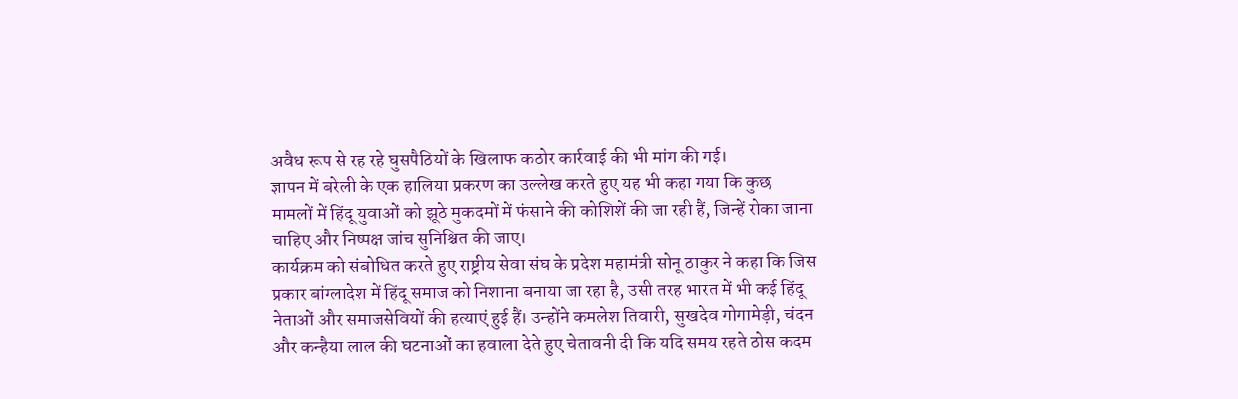अवैध रूप से रह रहे घुसपैठियों के खिलाफ कठोर कार्रवाई की भी मांग की गई।
ज्ञापन में बरेली के एक हालिया प्रकरण का उल्लेख करते हुए यह भी कहा गया कि कुछ मामलों में हिंदू युवाओं को झूठे मुकदमों में फंसाने की कोशिशें की जा रही हैं, जिन्हें रोका जाना चाहिए और निष्पक्ष जांच सुनिश्चित की जाए।
कार्यक्रम को संबोधित करते हुए राष्ट्रीय सेवा संघ के प्रदेश महामंत्री सोनू ठाकुर ने कहा कि जिस प्रकार बांग्लादेश में हिंदू समाज को निशाना बनाया जा रहा है, उसी तरह भारत में भी कई हिंदू नेताओं और समाजसेवियों की हत्याएं हुई हैं। उन्होंने कमलेश तिवारी, सुखदेव गोगामेड़ी, चंदन और कन्हैया लाल की घटनाओं का हवाला देते हुए चेतावनी दी कि यदि समय रहते ठोस कदम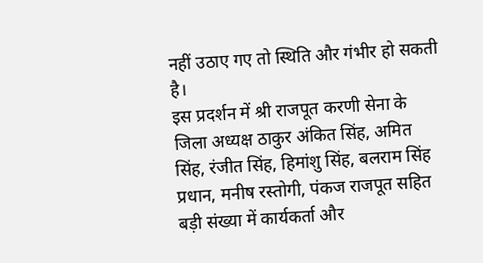नहीं उठाए गए तो स्थिति और गंभीर हो सकती है।
इस प्रदर्शन में श्री राजपूत करणी सेना के जिला अध्यक्ष ठाकुर अंकित सिंह, अमित सिंह, रंजीत सिंह, हिमांशु सिंह, बलराम सिंह प्रधान, मनीष रस्तोगी, पंकज राजपूत सहित बड़ी संख्या में कार्यकर्ता और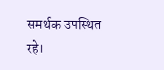समर्थक उपस्थित रहे।